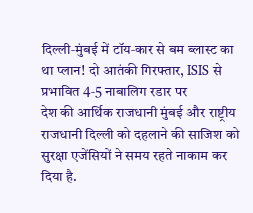दिल्ली‑मुंबई में टॉय‑कार से बम ब्लास्ट का था प्लान! दो आतंकी गिरफ्तार, ISIS से प्रभावित 4‑5 नाबालिग रडार पर
देश की आर्थिक राजधानी मुंबई और राष्ट्रीय राजधानी दिल्ली को दहलाने की साजिश को सुरक्षा एजेंसियों ने समय रहते नाकाम कर दिया है.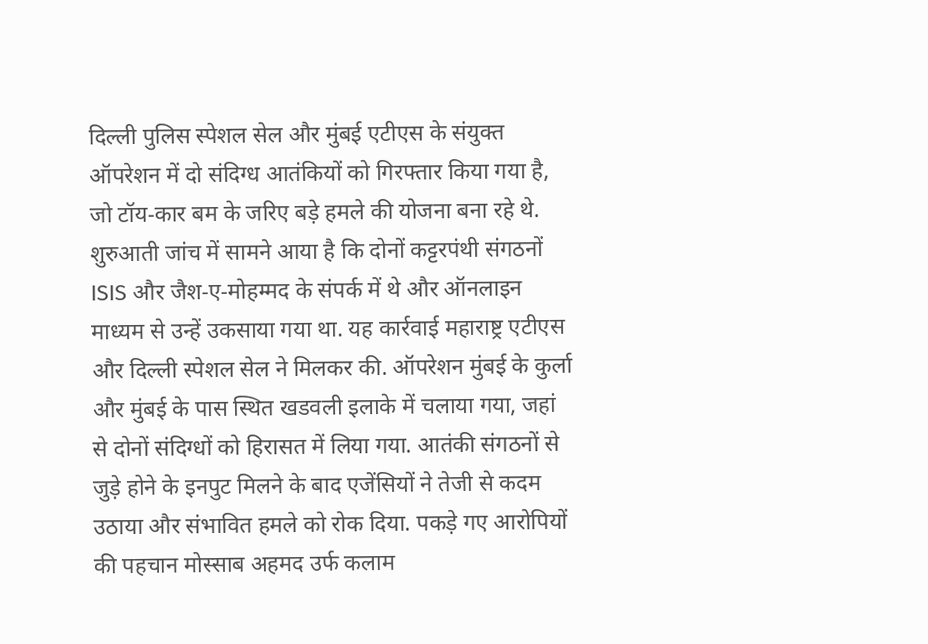दिल्ली पुलिस स्पेशल सेल और मुंबई एटीएस के संयुक्त ऑपरेशन में दो संदिग्ध आतंकियों को गिरफ्तार किया गया है, जो टॉय‑कार बम के जरिए बड़े हमले की योजना बना रहे थे. शुरुआती जांच में सामने आया है कि दोनों कट्टरपंथी संगठनों ISIS और जैश‑ए‑मोहम्मद के संपर्क में थे और ऑनलाइन माध्यम से उन्हें उकसाया गया था. यह कार्रवाई महाराष्ट्र एटीएस और दिल्ली स्पेशल सेल ने मिलकर की. ऑपरेशन मुंबई के कुर्ला और मुंबई के पास स्थित खडवली इलाके में चलाया गया, जहां से दोनों संदिग्धों को हिरासत में लिया गया. आतंकी संगठनों से जुड़े होने के इनपुट मिलने के बाद एजेंसियों ने तेजी से कदम उठाया और संभावित हमले को रोक दिया. पकड़े गए आरोपियों की पहचान मोस्साब अहमद उर्फ कलाम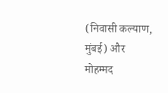(निवासी कल्याण, मुंबई) और मोहम्मद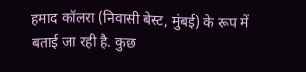हमाद कॉलरा (निवासी बेस्ट, मुंबई) के रूप में बताई जा रही है. कुछ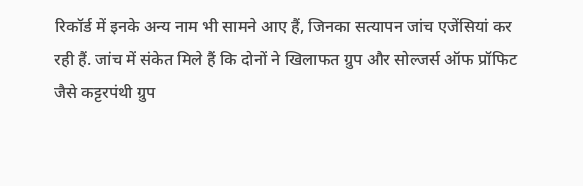रिकॉर्ड में इनके अन्य नाम भी सामने आए हैं, जिनका सत्यापन जांच एजेंसियां कर रही हैं. जांच में संकेत मिले हैं कि दोनों ने खिलाफत ग्रुप और सोल्जर्स ऑफ प्रॉफिट जैसे कट्टरपंथी ग्रुप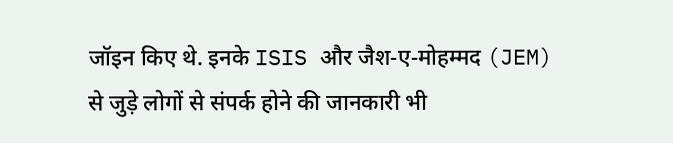जॉइन किए थे. इनके ISIS और जैश‑ए‑मोहम्मद (JEM) से जुड़े लोगों से संपर्क होने की जानकारी भी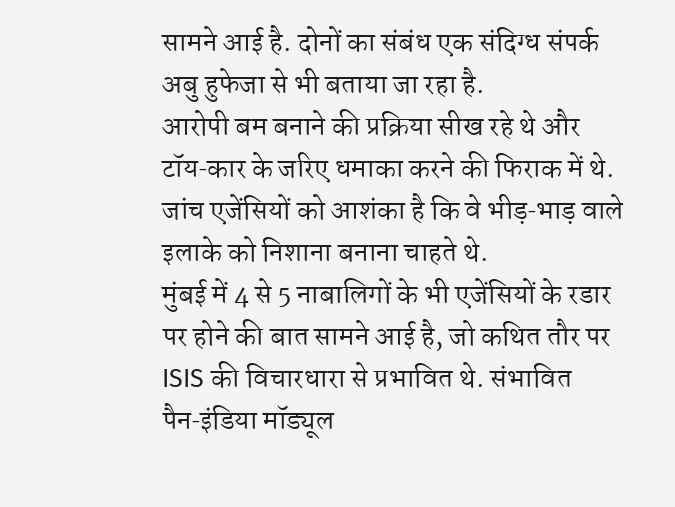सामने आई है. दोनों का संबंध एक संदिग्ध संपर्क अबु हुफेजा से भी बताया जा रहा है.
आरोपी बम बनाने की प्रक्रिया सीख रहे थे और टॉय‑कार के जरिए धमाका करने की फिराक में थे. जांच एजेंसियों को आशंका है कि वे भीड़‑भाड़ वाले इलाके को निशाना बनाना चाहते थे.
मुंबई में 4 से 5 नाबालिगों के भी एजेंसियों के रडार पर होने की बात सामने आई है, जो कथित तौर पर ISIS की विचारधारा से प्रभावित थे. संभावित पैन‑इंडिया मॉड्यूल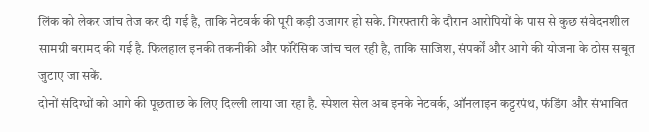लिंक को लेकर जांच तेज कर दी गई है, ताकि नेटवर्क की पूरी कड़ी उजागर हो सके. गिरफ्तारी के दौरान आरोपियों के पास से कुछ संवेदनशील सामग्री बरामद की गई है. फिलहाल इनकी तकनीकी और फॉरेंसिक जांच चल रही है, ताकि साजिश, संपर्कों और आगे की योजना के ठोस सबूत जुटाए जा सकें.
दोनों संदिग्धों को आगे की पूछताछ के लिए दिल्ली लाया जा रहा है. स्पेशल सेल अब इनके नेटवर्क, ऑनलाइन कट्टरपंथ, फंडिंग और संभावित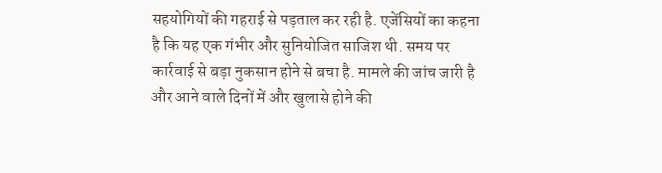सहयोगियों की गहराई से पड़ताल कर रही है. एजेंसियों का कहना है कि यह एक गंभीर और सुनियोजित साजिश थी. समय पर कार्रवाई से बड़ा नुकसान होने से बचा है. मामले की जांच जारी है और आने वाले दिनों में और खुलासे होने की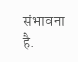संभावना है.